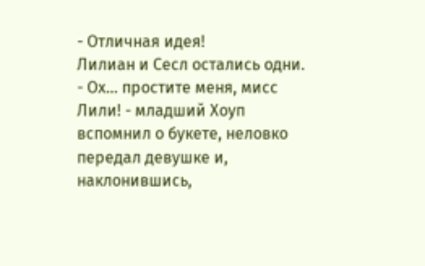- Отличная идея!
Лилиан и Сесл остались одни.
- Ох… простите меня, мисс Лили! - младший Хоуп вспомнил о букете, неловко передал девушке и, наклонившись,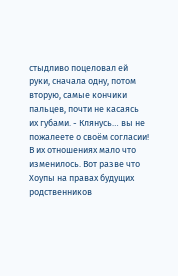стыдливо поцеловал ей руки, сначала одну, потом вторую, самые кончики пальцев, почти не касаясь их губами. - Клянусь… вы не пожалеете о своём согласии!
В их отношениях мало что изменилось. Вот разве что Хоупы на правах будущих родственников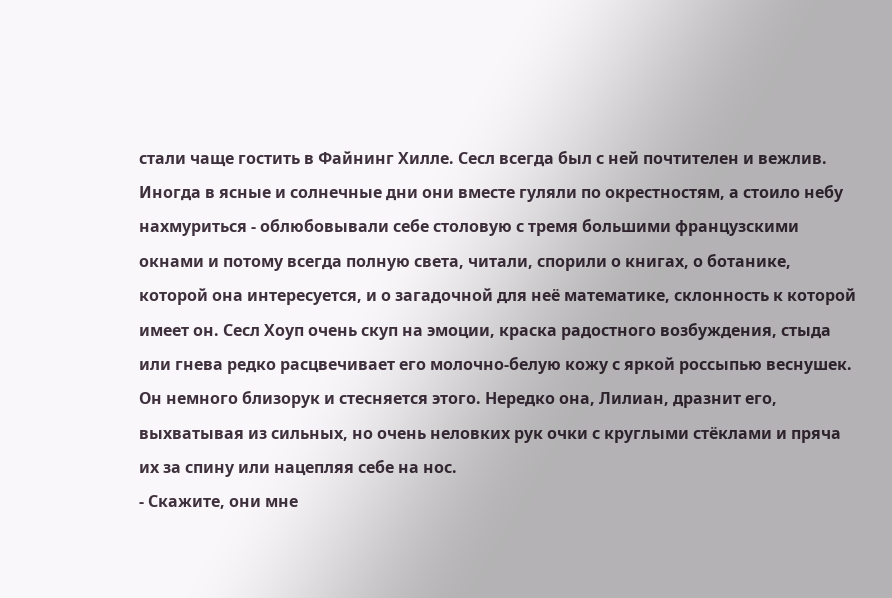стали чаще гостить в Файнинг Хилле. Сесл всегда был с ней почтителен и вежлив. Иногда в ясные и солнечные дни они вместе гуляли по окрестностям, а стоило небу нахмуриться - облюбовывали себе столовую с тремя большими французскими окнами и потому всегда полную света, читали, спорили о книгах, о ботанике, которой она интересуется, и о загадочной для неё математике, склонность к которой имеет он. Сесл Хоуп очень скуп на эмоции, краска радостного возбуждения, стыда или гнева редко расцвечивает его молочно-белую кожу с яркой россыпью веснушек. Он немного близорук и стесняется этого. Нередко она, Лилиан, дразнит его, выхватывая из сильных, но очень неловких рук очки с круглыми стёклами и пряча их за спину или нацепляя себе на нос.
- Скажите, они мне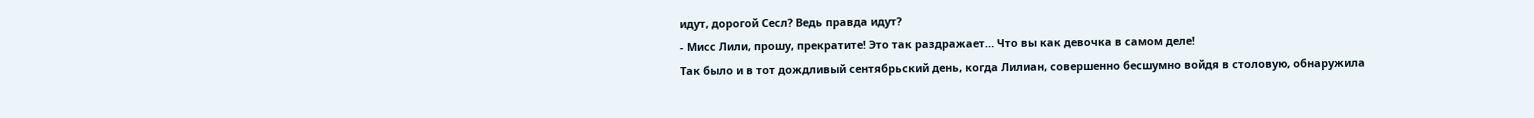идут, дорогой Сесл? Ведь правда идут?
- Мисс Лили, прошу, прекратите! Это так раздражает… Что вы как девочка в самом деле!
Так было и в тот дождливый сентябрьский день, когда Лилиан, совершенно бесшумно войдя в столовую, обнаружила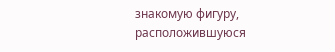знакомую фигуру, расположившуюся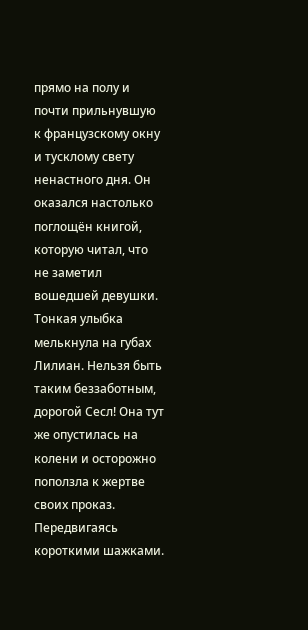прямо на полу и почти прильнувшую к французскому окну и тусклому свету ненастного дня. Он оказался настолько поглощён книгой, которую читал, что не заметил вошедшей девушки. Тонкая улыбка мелькнула на губах Лилиан. Нельзя быть таким беззаботным, дорогой Сесл! Она тут же опустилась на колени и осторожно поползла к жертве своих проказ. Передвигаясь короткими шажками.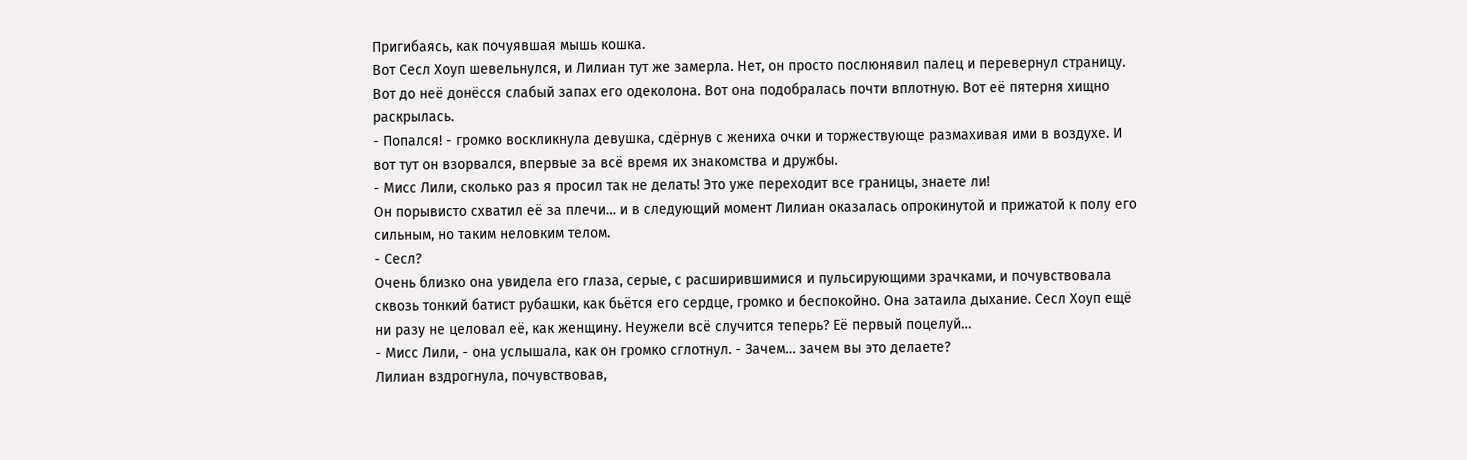Пригибаясь, как почуявшая мышь кошка.
Вот Сесл Хоуп шевельнулся, и Лилиан тут же замерла. Нет, он просто послюнявил палец и перевернул страницу. Вот до неё донёсся слабый запах его одеколона. Вот она подобралась почти вплотную. Вот её пятерня хищно раскрылась.
- Попался! - громко воскликнула девушка, сдёрнув с жениха очки и торжествующе размахивая ими в воздухе. И вот тут он взорвался, впервые за всё время их знакомства и дружбы.
- Мисс Лили, сколько раз я просил так не делать! Это уже переходит все границы, знаете ли!
Он порывисто схватил её за плечи… и в следующий момент Лилиан оказалась опрокинутой и прижатой к полу его сильным, но таким неловким телом.
- Сесл?
Очень близко она увидела его глаза, серые, с расширившимися и пульсирующими зрачками, и почувствовала сквозь тонкий батист рубашки, как бьётся его сердце, громко и беспокойно. Она затаила дыхание. Сесл Хоуп ещё ни разу не целовал её, как женщину. Неужели всё случится теперь? Её первый поцелуй…
- Мисс Лили, - она услышала, как он громко сглотнул. - Зачем… зачем вы это делаете?
Лилиан вздрогнула, почувствовав,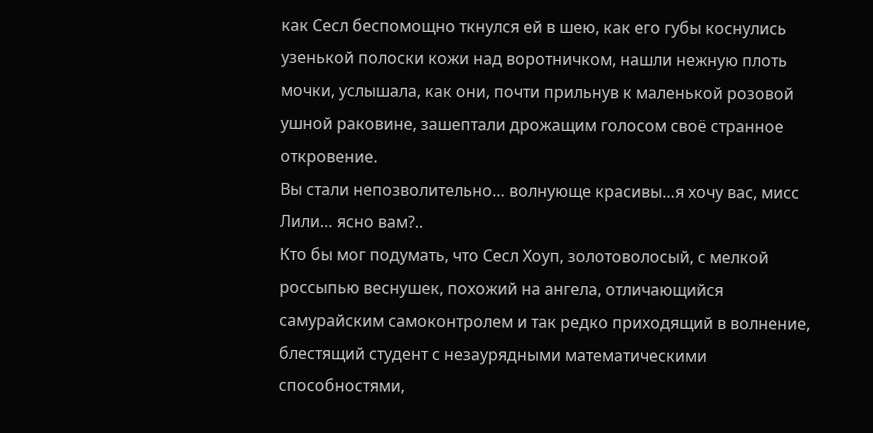как Сесл беспомощно ткнулся ей в шею, как его губы коснулись узенькой полоски кожи над воротничком, нашли нежную плоть мочки, услышала, как они, почти прильнув к маленькой розовой ушной раковине, зашептали дрожащим голосом своё странное откровение.
Вы стали непозволительно… волнующе красивы…я хочу вас, мисс Лили… ясно вам?..
Кто бы мог подумать, что Сесл Хоуп, золотоволосый, с мелкой россыпью веснушек, похожий на ангела, отличающийся самурайским самоконтролем и так редко приходящий в волнение, блестящий студент с незаурядными математическими способностями,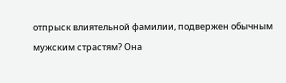отпрыск влиятельной фамилии, подвержен обычным мужским страстям? Она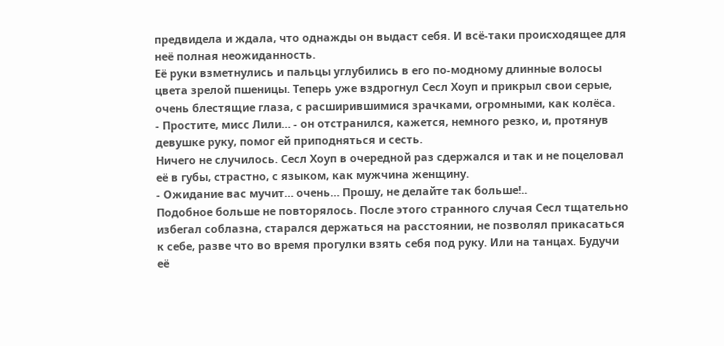предвидела и ждала, что однажды он выдаст себя. И всё-таки происходящее для неё полная неожиданность.
Её руки взметнулись и пальцы углубились в его по-модному длинные волосы цвета зрелой пшеницы. Теперь уже вздрогнул Сесл Хоуп и прикрыл свои серые, очень блестящие глаза, с расширившимися зрачками, огромными, как колёса.
- Простите, мисс Лили… - он отстранился, кажется, немного резко, и, протянув девушке руку, помог ей приподняться и сесть.
Ничего не случилось. Сесл Хоуп в очередной раз сдержался и так и не поцеловал её в губы, страстно, с языком, как мужчина женщину.
- Ожидание вас мучит… очень… Прошу, не делайте так больше!..
Подобное больше не повторялось. После этого странного случая Сесл тщательно избегал соблазна, старался держаться на расстоянии, не позволял прикасаться к себе, разве что во время прогулки взять себя под руку. Или на танцах. Будучи её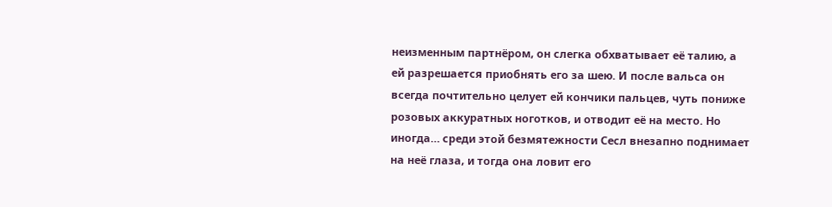неизменным партнёром, он слегка обхватывает её талию, а ей разрешается приобнять его за шею. И после вальса он всегда почтительно целует ей кончики пальцев, чуть пониже розовых аккуратных ноготков, и отводит её на место. Но иногда… среди этой безмятежности Сесл внезапно поднимает на неё глаза, и тогда она ловит его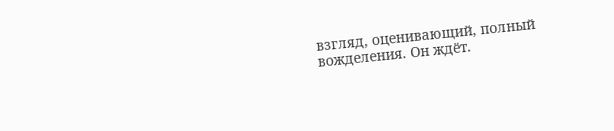взгляд, оценивающий, полный вожделения. Он ждёт.